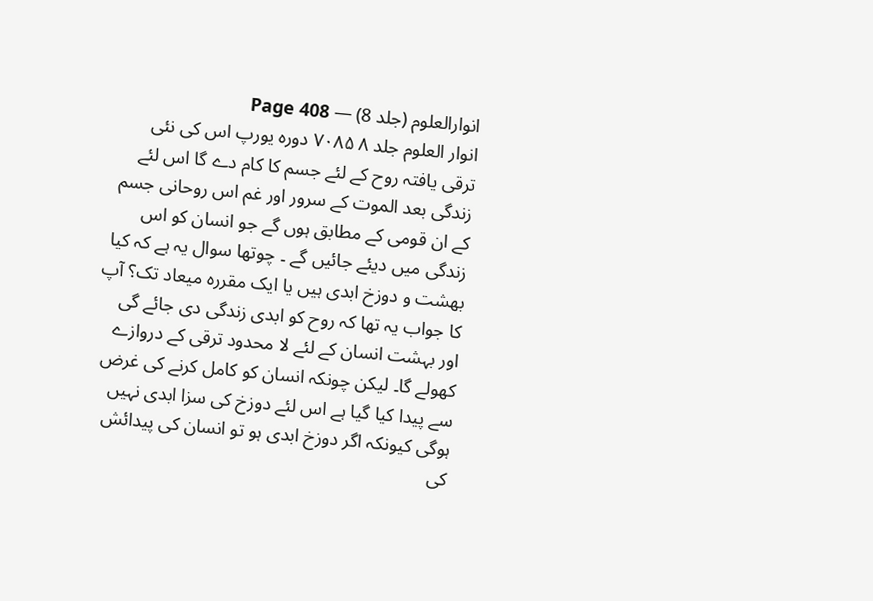انوارالعلوم (جلد 8) — Page 408
انوار العلوم جلد ۸ ۷۰۸۵ دورہ یورپ اس کی نئی ترقی یافتہ روح کے لئے جسم کا کام دے گا اس لئے زندگی بعد الموت کے سرور اور غم اس روحانی جسم کے ان قومی کے مطابق ہوں گے جو انسان کو اس زندگی میں دیئے جائیں گے ۔ چوتھا سوال یہ ہے کہ کیا بهشت و دوزخ ابدی ہیں یا ایک مقررہ میعاد تک؟ آپ کا جواب یہ تھا کہ روح کو ابدی زندگی دی جائے گی اور بہشت انسان کے لئے لا محدود ترقی کے دروازے کھولے گا۔ لیکن چونکہ انسان کو کامل کرنے کی غرض سے پیدا کیا گیا ہے اس لئے دوزخ کی سزا ابدی نہیں ہوگی کیونکہ اگر دوزخ ابدی ہو تو انسان کی پیدائش کی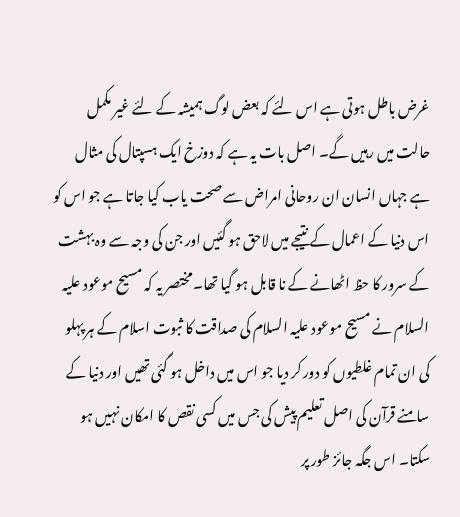غرض باطل ہوتی ہے اس لئے کہ بعض لوگ ہمیشہ کے لئے غیر مکمل حالت میں رہیں گے۔ اصل بات یہ ہے کہ دوزخ ایک ہسپتال کی مثال ہے جہاں انسان ان روحانی امراض سے صحت یاب کیا جاتا ہے جو اس کو اس دنیا کے اعمال کے نتیجے میں لاحق ہو گئیں اور جن کی وجہ سے وہ بہشت کے سرور کا حظ اٹھانے کے نا قابل ہو گیا تھا۔ مختصر یہ کہ مسیح موعود علیہ السلام نے مسیح موعود علیہ السلام کی صداقت کا ثبوت اسلام کے ہر پہلو کی ان تمام غلطیوں کو دور کر دیا جو اس میں داخل ہو گئی تھیں اور دنیا کے سامنے قرآن کی اصل تعلیم پیش کی جس میں کسی نقص کا امکان نہیں ہو سکتا۔ اس جگہ جائز طور پر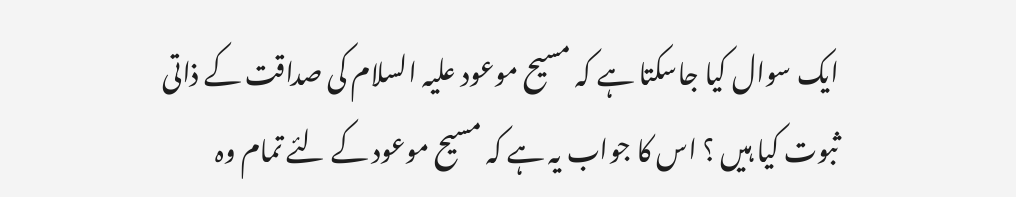ایک سوال کیا جاسکتا ہے کہ مسیح موعود علیہ السلام کی صداقت کے ذاتی ثبوت کیا ہیں ؟ اس کا جواب یہ ہے کہ مسیح موعود کے لئے تمام وہ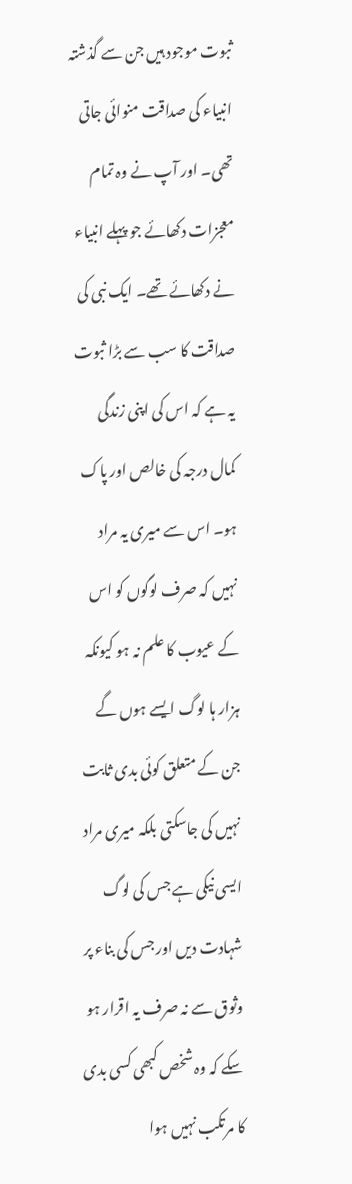ثبوت موجود ہیں جن سے گذشتہ انبیاء کی صداقت منوائی جاتی تھی۔ اور آپ نے وہ تمام معجزات دکھائے جو پہلے انبیاء نے دکھائے تھے۔ ایک نبی کی صداقت کا سب سے بڑا ثبوت یہ ہے کہ اس کی اپنی زندگی کمال درجہ کی خالص اور پاک ہو۔ اس سے میری یہ مراد نہیں کہ صرف لوگوں کو اس کے عیوب کا علم نہ ہو کیونکہ ہزار ہا لوگ ایسے ہوں گے جن کے متعلق کوئی بدی ثابت نہیں کی جاسکتی بلکہ میری مراد ایسی نیکی ہے جس کی لوگ شہادت دیں اور جس کی بناء پر وثوق سے نہ صرف یہ اقرار ہو سکے کہ وہ شخص کبھی کسی بدی کا مرتکب نہیں ہوا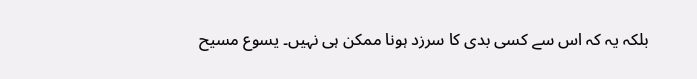بلکہ یہ کہ اس سے کسی بدی کا سرزد ہونا ممکن ہی نہیں۔ یسوع مسیح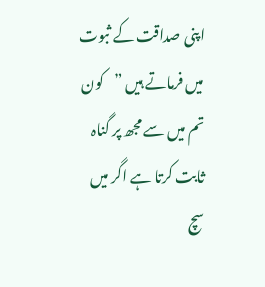اپنی صداقت کے ثبوت میں فرماتے ہیں ”کون تم میں سے مجھ پر گناہ ثابت کرتا ہے اگر میں سچ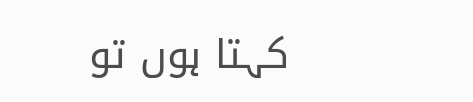کہتا ہوں تو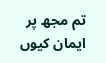تم مجھ پر ایمان کیوں